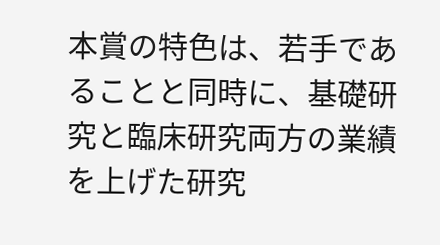本賞の特色は、若手であることと同時に、基礎研究と臨床研究両方の業績を上げた研究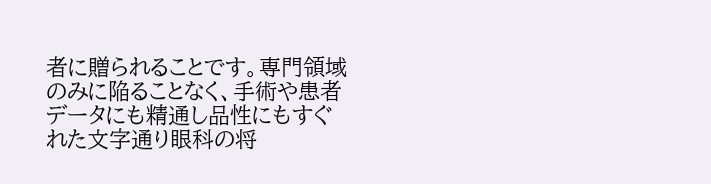者に贈られることです。専門領域のみに陥ることなく、手術や患者データにも精通し品性にもすぐれた文字通り眼科の将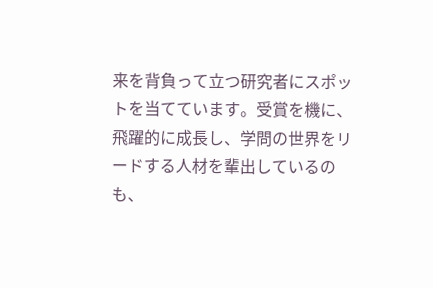来を背負って立つ研究者にスポットを当てています。受賞を機に、飛躍的に成長し、学問の世界をリードする人材を輩出しているのも、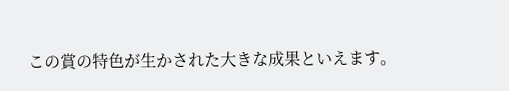この賞の特色が生かされた大きな成果といえます。